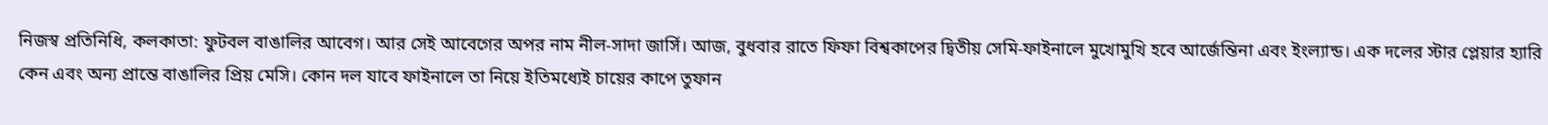নিজস্ব প্রতিনিধি, কলকাতা: ফুটবল বাঙালির আবেগ। আর সেই আবেগের অপর নাম নীল-সাদা জার্সি। আজ, বুধবার রাতে ফিফা বিশ্বকাপের দ্বিতীয় সেমি-ফাইনালে মুখোমুখি হবে আর্জেন্তিনা এবং ইংল্যান্ড। এক দলের স্টার প্লেয়ার হ্যারি কেন এবং অন্য প্রান্তে বাঙালির প্রিয় মেসি। কোন দল যাবে ফাইনালে তা নিয়ে ইতিমধ্যেই চায়ের কাপে তুফান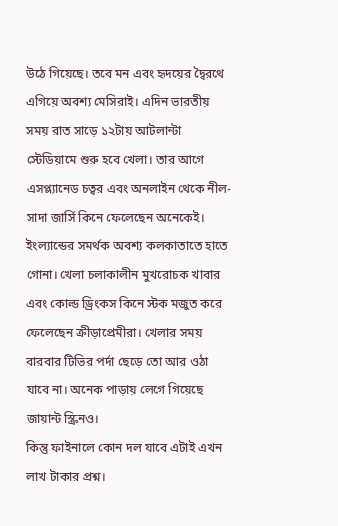উঠে গিয়েছে। তবে মন এবং হৃদয়ের দ্বৈরথে এগিয়ে অবশ্য মেসিরাই। এদিন ভারতীয় সময় রাত সাড়ে ১২টায় আটলান্টা স্টেডিয়ামে শুরু হবে খেলা। তার আগে এসপ্ল্যানেড চত্বর এবং অনলাইন থেকে নীল-সাদা জার্সি কিনে ফেলেছেন অনেকেই। ইংল্যান্ডের সমর্থক অবশ্য কলকাতাতে হাতে গোনা। খেলা চলাকালীন মুখরোচক খাবার এবং কোল্ড ড্রিংকস কিনে স্টক মজুত করে ফেলেছেন ক্রীড়াপ্রেমীরা। খেলার সময় বারবার টিভির পর্দা ছেড়ে তো আর ওঠা যাবে না। অনেক পাড়ায় লেগে গিয়েছে জায়ান্ট স্ক্রিনও।
কিন্তু ফাইনালে কোন দল যাবে এটাই এখন লাখ টাকার প্রশ্ন।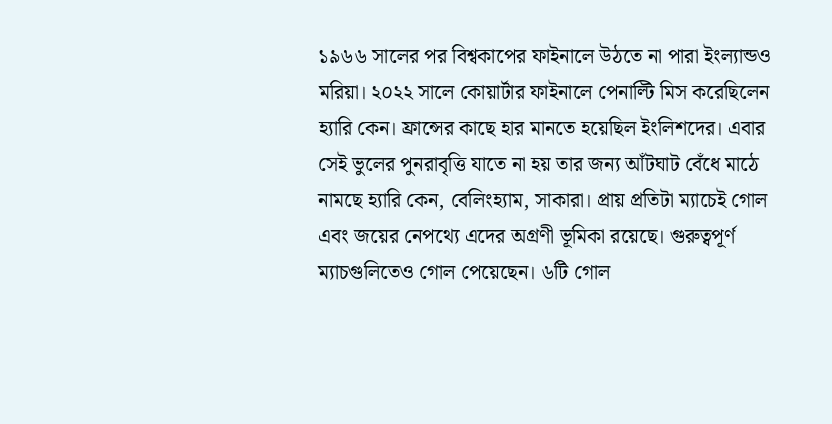১৯৬৬ সালের পর বিশ্বকাপের ফাইনালে উঠতে না পারা ইংল্যান্ডও মরিয়া। ২০২২ সালে কোয়ার্টার ফাইনালে পেনাল্টি মিস করেছিলেন হ্যারি কেন। ফ্রান্সের কাছে হার মানতে হয়েছিল ইংলিশদের। এবার সেই ভুলের পুনরাবৃত্তি যাতে না হয় তার জন্য আঁটঘাট বেঁধে মাঠে নামছে হ্যারি কেন, বেলিংহ্যাম, সাকারা। প্রায় প্রতিটা ম্যাচেই গোল এবং জয়ের নেপথ্যে এদের অগ্রণী ভূমিকা রয়েছে। গুরুত্বপূর্ণ ম্যাচগুলিতেও গোল পেয়েছেন। ৬টি গোল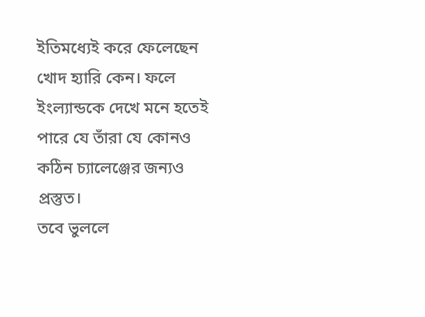ইতিমধ্যেই করে ফেলেছেন খোদ হ্যারি কেন। ফলে ইংল্যান্ডকে দেখে মনে হতেই পারে যে তাঁরা যে কোনও কঠিন চ্যালেঞ্জের জন্যও প্রস্তুত।
তবে ভুললে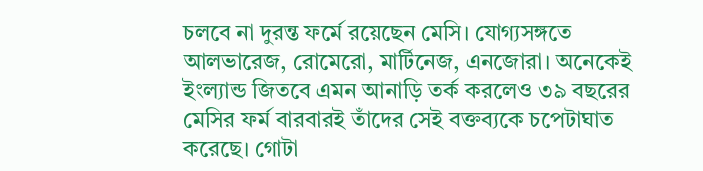চলবে না দুরন্ত ফর্মে রয়েছেন মেসি। যোগ্যসঙ্গতে আলভারেজ, রোমেরো, মার্টিনেজ, এনজোরা। অনেকেই ইংল্যান্ড জিতবে এমন আনাড়ি তর্ক করলেও ৩৯ বছরের মেসির ফর্ম বারবারই তাঁদের সেই বক্তব্যকে চপেটাঘাত করেছে। গোটা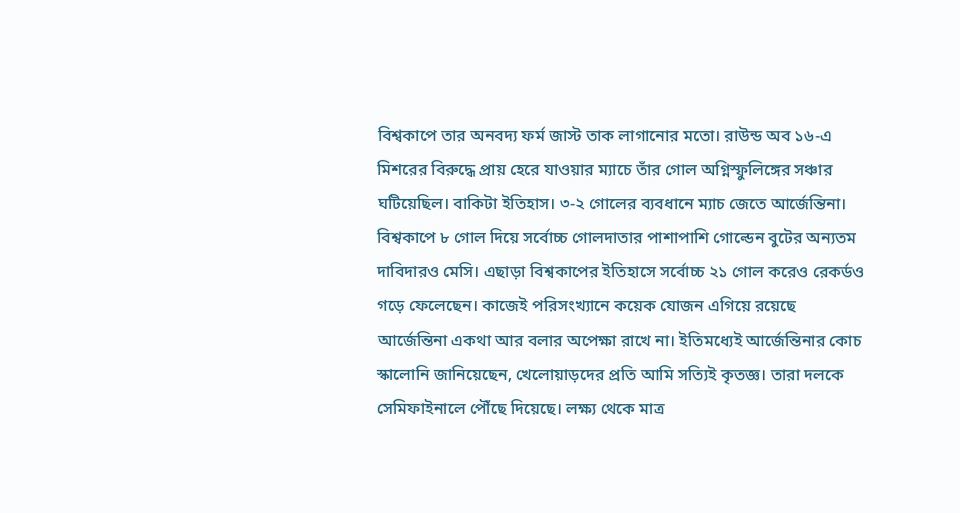বিশ্বকাপে তার অনবদ্য ফর্ম জাস্ট তাক লাগানোর মতো। রাউন্ড অব ১৬-এ মিশরের বিরুদ্ধে প্রায় হেরে যাওয়ার ম্যাচে তাঁর গোল অগ্নিস্ফুলিঙ্গের সঞ্চার ঘটিয়েছিল। বাকিটা ইতিহাস। ৩-২ গোলের ব্যবধানে ম্যাচ জেতে আর্জেন্তিনা। বিশ্বকাপে ৮ গোল দিয়ে সর্বোচ্চ গোলদাতার পাশাপাশি গোল্ডেন বুটের অন্যতম দাবিদারও মেসি। এছাড়া বিশ্বকাপের ইতিহাসে সর্বোচ্চ ২১ গোল করেও রেকর্ডও গড়ে ফেলেছেন। কাজেই পরিসংখ্যানে কয়েক যোজন এগিয়ে রয়েছে আর্জেন্তিনা একথা আর বলার অপেক্ষা রাখে না। ইতিমধ্যেই আর্জেন্তিনার কোচ স্কালোনি জানিয়েছেন, খেলোয়াড়দের প্রতি আমি সত্যিই কৃতজ্ঞ। তারা দলকে সেমিফাইনালে পৌঁছে দিয়েছে। লক্ষ্য থেকে মাত্র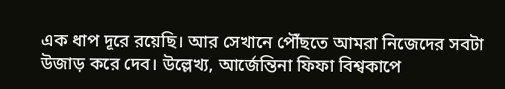এক ধাপ দূরে রয়েছি। আর সেখানে পৌঁছতে আমরা নিজেদের সবটা উজাড় করে দেব। উল্লেখ্য, আর্জেন্তিনা ফিফা বিশ্বকাপে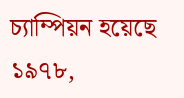চ্যাম্পিয়ন হয়েছে ১৯৭৮,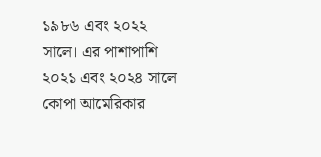১৯৮৬ এবং ২০২২ সালে। এর পাশাপাশি ২০২১ এবং ২০২৪ সালে কোপা আমেরিকার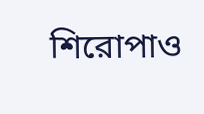শিরোপাও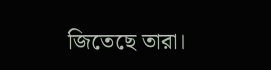জিতেছে তারা।